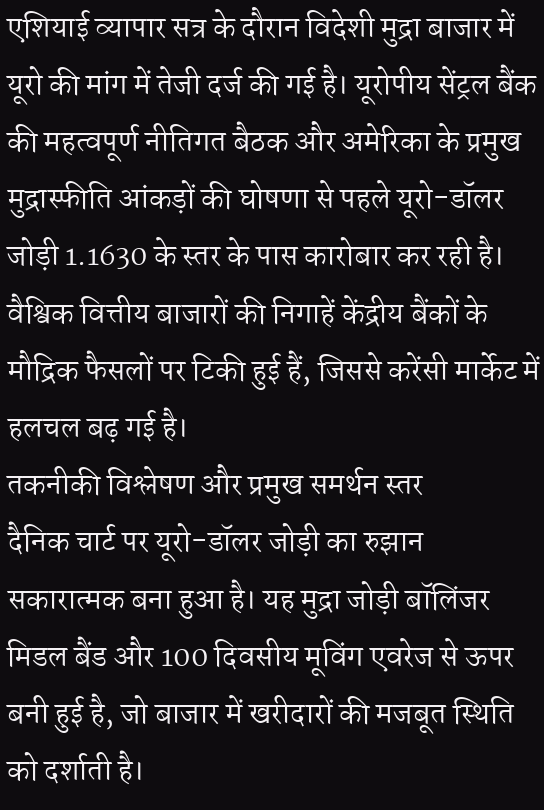एशियाई व्यापार सत्र के दौरान विदेशी मुद्रा बाजार में यूरो की मांग में तेजी दर्ज की गई है। यूरोपीय सेंट्रल बैंक की महत्वपूर्ण नीतिगत बैठक और अमेरिका के प्रमुख मुद्रास्फीति आंकड़ों की घोषणा से पहले यूरो-डॉलर जोड़ी 1.1630 के स्तर के पास कारोबार कर रही है। वैश्विक वित्तीय बाजारों की निगाहें केंद्रीय बैंकों के मौद्रिक फैसलों पर टिकी हुई हैं, जिससे करेंसी मार्केट में हलचल बढ़ गई है।
तकनीकी विश्लेषण और प्रमुख समर्थन स्तर
दैनिक चार्ट पर यूरो-डॉलर जोड़ी का रुझान सकारात्मक बना हुआ है। यह मुद्रा जोड़ी बॉलिंजर मिडल बैंड और 100 दिवसीय मूविंग एवरेज से ऊपर बनी हुई है, जो बाजार में खरीदारों की मजबूत स्थिति को दर्शाती है।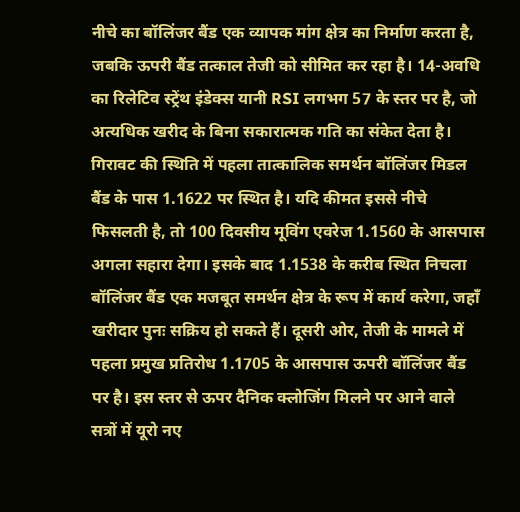नीचे का बॉलिंजर बैंड एक व्यापक मांग क्षेत्र का निर्माण करता है, जबकि ऊपरी बैंड तत्काल तेजी को सीमित कर रहा है। 14-अवधि का रिलेटिव स्ट्रेंथ इंडेक्स यानी RSI लगभग 57 के स्तर पर है, जो अत्यधिक खरीद के बिना सकारात्मक गति का संकेत देता है।
गिरावट की स्थिति में पहला तात्कालिक समर्थन बॉलिंजर मिडल बैंड के पास 1.1622 पर स्थित है। यदि कीमत इससे नीचे फिसलती है, तो 100 दिवसीय मूविंग एवरेज 1.1560 के आसपास अगला सहारा देगा। इसके बाद 1.1538 के करीब स्थित निचला बॉलिंजर बैंड एक मजबूत समर्थन क्षेत्र के रूप में कार्य करेगा, जहाँ खरीदार पुनः सक्रिय हो सकते हैं। दूसरी ओर, तेजी के मामले में पहला प्रमुख प्रतिरोध 1.1705 के आसपास ऊपरी बॉलिंजर बैंड पर है। इस स्तर से ऊपर दैनिक क्लोजिंग मिलने पर आने वाले सत्रों में यूरो नए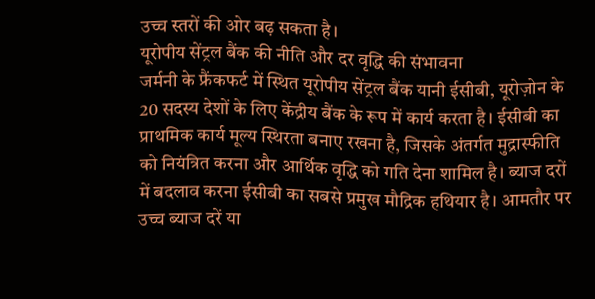उच्च स्तरों की ओर बढ़ सकता है।
यूरोपीय सेंट्रल बैंक की नीति और दर वृद्धि की संभावना
जर्मनी के फ्रैंकफर्ट में स्थित यूरोपीय सेंट्रल बैंक यानी ईसीबी, यूरोज़ोन के 20 सदस्य देशों के लिए केंद्रीय बैंक के रूप में कार्य करता है। ईसीबी का प्राथमिक कार्य मूल्य स्थिरता बनाए रखना है, जिसके अंतर्गत मुद्रास्फीति को नियंत्रित करना और आर्थिक वृद्धि को गति देना शामिल है। ब्याज दरों में बदलाव करना ईसीबी का सबसे प्रमुख मौद्रिक हथियार है। आमतौर पर उच्च ब्याज दरें या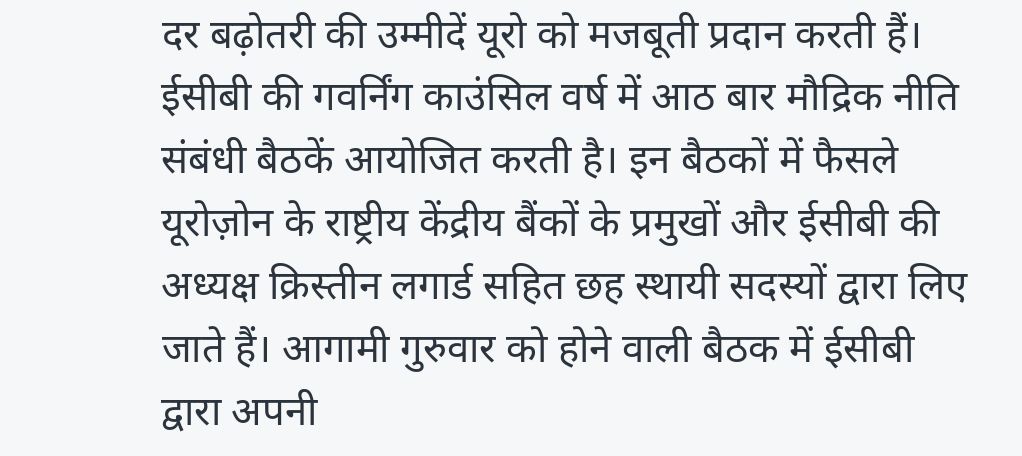दर बढ़ोतरी की उम्मीदें यूरो को मजबूती प्रदान करती हैं।
ईसीबी की गवर्निंग काउंसिल वर्ष में आठ बार मौद्रिक नीति संबंधी बैठकें आयोजित करती है। इन बैठकों में फैसले यूरोज़ोन के राष्ट्रीय केंद्रीय बैंकों के प्रमुखों और ईसीबी की अध्यक्ष क्रिस्तीन लगार्ड सहित छह स्थायी सदस्यों द्वारा लिए जाते हैं। आगामी गुरुवार को होने वाली बैठक में ईसीबी द्वारा अपनी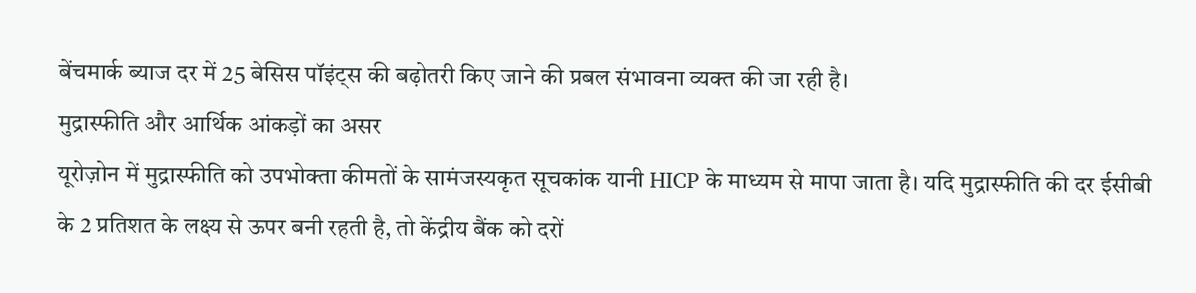बेंचमार्क ब्याज दर में 25 बेसिस पॉइंट्स की बढ़ोतरी किए जाने की प्रबल संभावना व्यक्त की जा रही है।
मुद्रास्फीति और आर्थिक आंकड़ों का असर
यूरोज़ोन में मुद्रास्फीति को उपभोक्ता कीमतों के सामंजस्यकृत सूचकांक यानी HICP के माध्यम से मापा जाता है। यदि मुद्रास्फीति की दर ईसीबी के 2 प्रतिशत के लक्ष्य से ऊपर बनी रहती है, तो केंद्रीय बैंक को दरों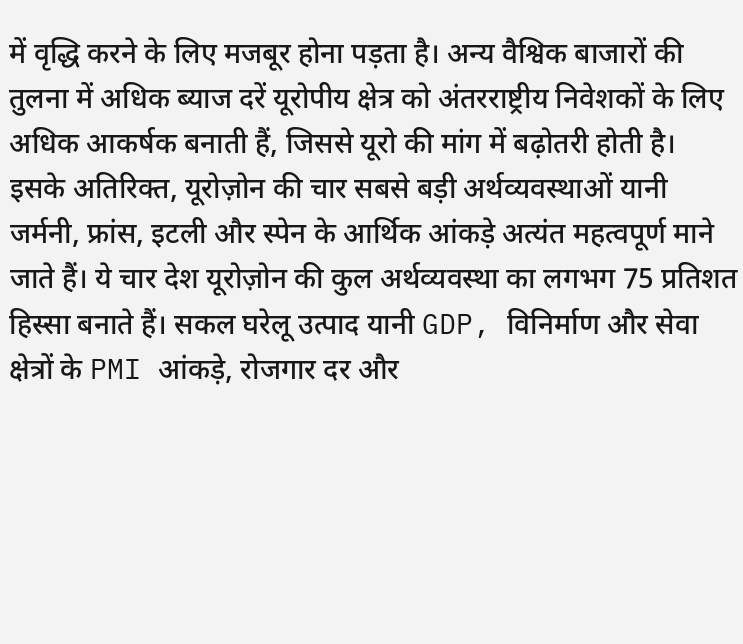में वृद्धि करने के लिए मजबूर होना पड़ता है। अन्य वैश्विक बाजारों की तुलना में अधिक ब्याज दरें यूरोपीय क्षेत्र को अंतरराष्ट्रीय निवेशकों के लिए अधिक आकर्षक बनाती हैं, जिससे यूरो की मांग में बढ़ोतरी होती है।
इसके अतिरिक्त, यूरोज़ोन की चार सबसे बड़ी अर्थव्यवस्थाओं यानी जर्मनी, फ्रांस, इटली और स्पेन के आर्थिक आंकड़े अत्यंत महत्वपूर्ण माने जाते हैं। ये चार देश यूरोज़ोन की कुल अर्थव्यवस्था का लगभग 75 प्रतिशत हिस्सा बनाते हैं। सकल घरेलू उत्पाद यानी GDP, विनिर्माण और सेवा क्षेत्रों के PMI आंकड़े, रोजगार दर और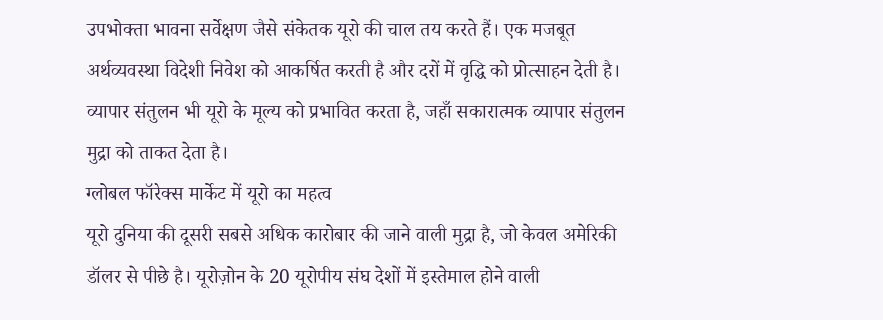उपभोक्ता भावना सर्वेक्षण जैसे संकेतक यूरो की चाल तय करते हैं। एक मजबूत अर्थव्यवस्था विदेशी निवेश को आकर्षित करती है और दरों में वृद्धि को प्रोत्साहन देती है। व्यापार संतुलन भी यूरो के मूल्य को प्रभावित करता है, जहाँ सकारात्मक व्यापार संतुलन मुद्रा को ताकत देता है।
ग्लोबल फॉरेक्स मार्केट में यूरो का महत्व
यूरो दुनिया की दूसरी सबसे अधिक कारोबार की जाने वाली मुद्रा है, जो केवल अमेरिकी डॉलर से पीछे है। यूरोज़ोन के 20 यूरोपीय संघ देशों में इस्तेमाल होने वाली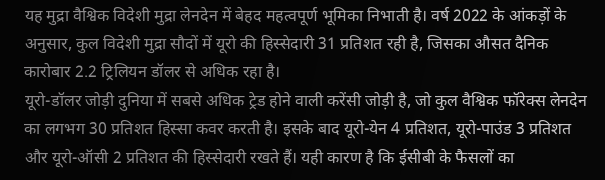यह मुद्रा वैश्विक विदेशी मुद्रा लेनदेन में बेहद महत्वपूर्ण भूमिका निभाती है। वर्ष 2022 के आंकड़ों के अनुसार, कुल विदेशी मुद्रा सौदों में यूरो की हिस्सेदारी 31 प्रतिशत रही है, जिसका औसत दैनिक कारोबार 2.2 ट्रिलियन डॉलर से अधिक रहा है।
यूरो-डॉलर जोड़ी दुनिया में सबसे अधिक ट्रेड होने वाली करेंसी जोड़ी है, जो कुल वैश्विक फॉरेक्स लेनदेन का लगभग 30 प्रतिशत हिस्सा कवर करती है। इसके बाद यूरो-येन 4 प्रतिशत, यूरो-पाउंड 3 प्रतिशत और यूरो-ऑसी 2 प्रतिशत की हिस्सेदारी रखते हैं। यही कारण है कि ईसीबी के फैसलों का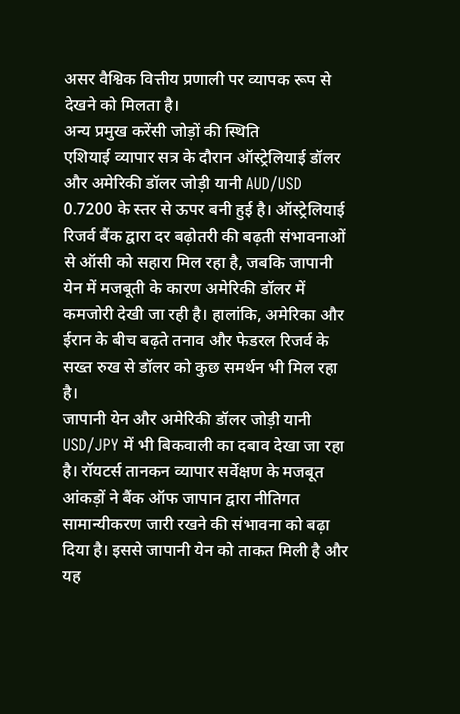असर वैश्विक वित्तीय प्रणाली पर व्यापक रूप से देखने को मिलता है।
अन्य प्रमुख करेंसी जोड़ों की स्थिति
एशियाई व्यापार सत्र के दौरान ऑस्ट्रेलियाई डॉलर और अमेरिकी डॉलर जोड़ी यानी AUD/USD 0.7200 के स्तर से ऊपर बनी हुई है। ऑस्ट्रेलियाई रिजर्व बैंक द्वारा दर बढ़ोतरी की बढ़ती संभावनाओं से ऑसी को सहारा मिल रहा है, जबकि जापानी येन में मजबूती के कारण अमेरिकी डॉलर में कमजोरी देखी जा रही है। हालांकि, अमेरिका और ईरान के बीच बढ़ते तनाव और फेडरल रिजर्व के सख्त रुख से डॉलर को कुछ समर्थन भी मिल रहा है।
जापानी येन और अमेरिकी डॉलर जोड़ी यानी USD/JPY में भी बिकवाली का दबाव देखा जा रहा है। रॉयटर्स तानकन व्यापार सर्वेक्षण के मजबूत आंकड़ों ने बैंक ऑफ जापान द्वारा नीतिगत सामान्यीकरण जारी रखने की संभावना को बढ़ा दिया है। इससे जापानी येन को ताकत मिली है और यह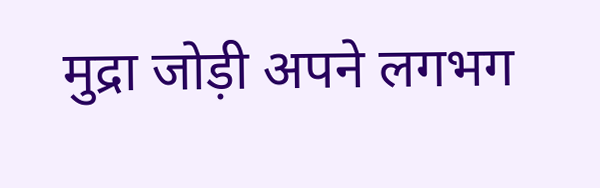मुद्रा जोड़ी अपने लगभग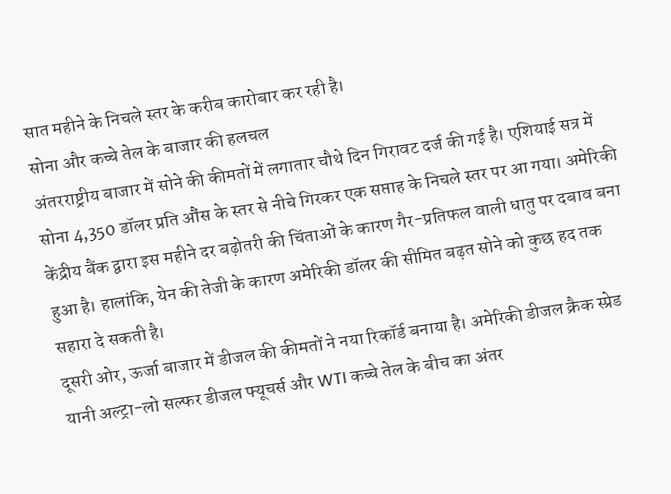सात महीने के निचले स्तर के करीब कारोबार कर रही है।
सोना और कच्चे तेल के बाजार की हलचल
अंतरराष्ट्रीय बाजार में सोने की कीमतों में लगातार चौथे दिन गिरावट दर्ज की गई है। एशियाई सत्र में सोना 4,350 डॉलर प्रति औंस के स्तर से नीचे गिरकर एक सप्ताह के निचले स्तर पर आ गया। अमेरिकी केंद्रीय बैंक द्वारा इस महीने दर बढ़ोतरी की चिंताओं के कारण गैर-प्रतिफल वाली धातु पर दबाव बना हुआ है। हालांकि, येन की तेजी के कारण अमेरिकी डॉलर की सीमित बढ़त सोने को कुछ हद तक सहारा दे सकती है।
दूसरी ओर, ऊर्जा बाजार में डीजल की कीमतों ने नया रिकॉर्ड बनाया है। अमेरिकी डीजल क्रैक स्प्रेड यानी अल्ट्रा-लो सल्फर डीजल फ्यूचर्स और WTI कच्चे तेल के बीच का अंतर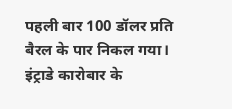पहली बार 100 डॉलर प्रति बैरल के पार निकल गया। इंट्राडे कारोबार के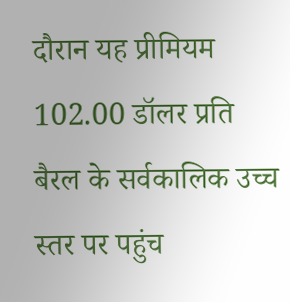दौरान यह प्रीमियम 102.00 डॉलर प्रति बैरल के सर्वकालिक उच्च स्तर पर पहुंच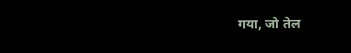गया, जो तेल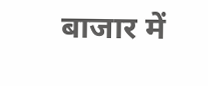बाजार में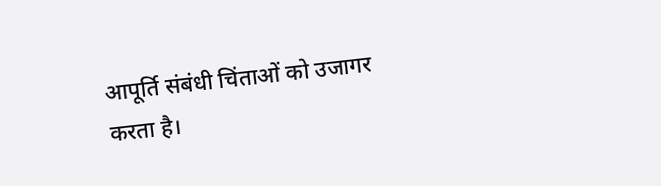आपूर्ति संबंधी चिंताओं को उजागर करता है।